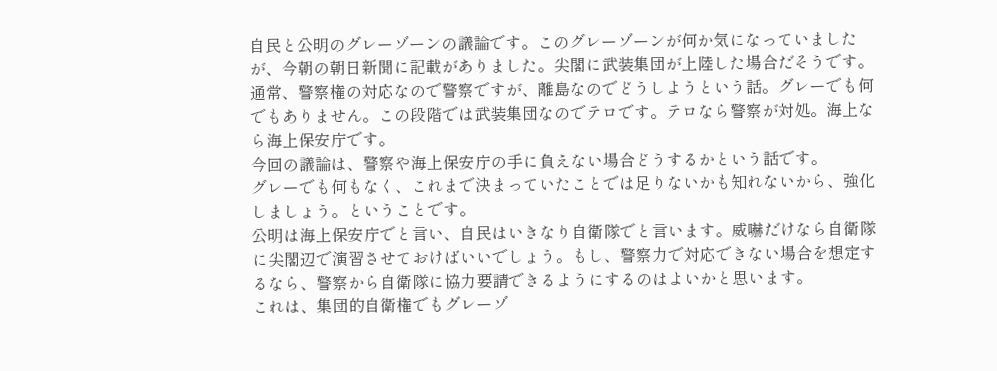自民と公明のグレーゾーンの議論です。このグレーゾーンが何か気になっていましたが、今朝の朝日新聞に記載がありました。尖閣に武装集団が上陸した場合だそうです。通常、警察権の対応なので警察ですが、離島なのでどうしようという話。グレーでも何でもありません。この段階では武装集団なのでテロです。テロなら警察が対処。海上なら海上保安庁です。
今回の議論は、警察や海上保安庁の手に負えない場合どうするかという話です。
グレーでも何もなく、これまで決まっていたことでは足りないかも知れないから、強化しましょう。ということです。
公明は海上保安庁でと言い、自民はいきなり自衛隊でと言います。威嚇だけなら自衛隊に尖閣辺で演習させておけばいいでしょう。もし、警察力で対応できない場合を想定するなら、警察から自衛隊に協力要請できるようにするのはよいかと思います。
これは、集団的自衛権でもグレーゾ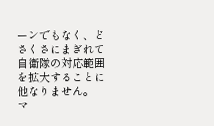ーンでもなく、どさくさにまぎれて自衛隊の対応範囲を拡大することに他なりません。
マ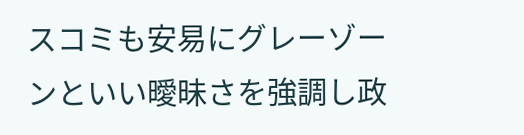スコミも安易にグレーゾーンといい曖昧さを強調し政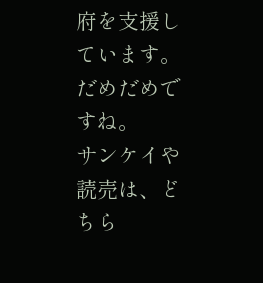府を支援しています。
だめだめですね。
サンケイや読売は、どちら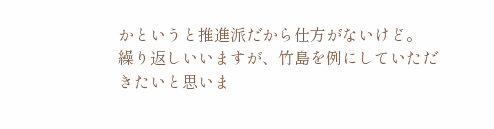かというと推進派だから仕方がないけど。
繰り返しいいますが、竹島を例にしていただきたいと思いま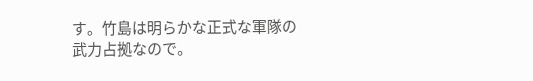す。竹島は明らかな正式な軍隊の武力占拠なので。